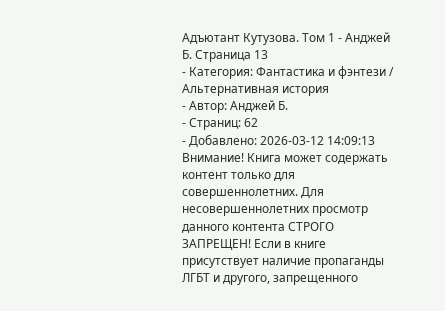Адъютант Кутузова. Том 1 - Анджей Б. Страница 13
- Категория: Фантастика и фэнтези / Альтернативная история
- Автор: Анджей Б.
- Страниц: 62
- Добавлено: 2026-03-12 14:09:13
Внимание! Книга может содержать контент только для совершеннолетних. Для несовершеннолетних просмотр данного контента СТРОГО ЗАПРЕЩЕН! Если в книге присутствует наличие пропаганды ЛГБТ и другого, запрещенного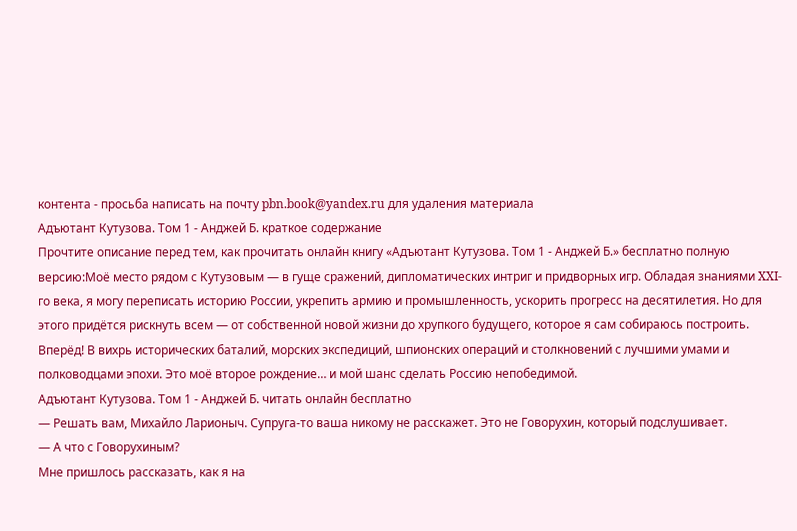контента - просьба написать на почту pbn.book@yandex.ru для удаления материала
Адъютант Кутузова. Том 1 - Анджей Б. краткое содержание
Прочтите описание перед тем, как прочитать онлайн книгу «Адъютант Кутузова. Том 1 - Анджей Б.» бесплатно полную версию:Моё место рядом с Кутузовым — в гуще сражений, дипломатических интриг и придворных игр. Обладая знаниями XXI-го века, я могу переписать историю России, укрепить армию и промышленность, ускорить прогресс на десятилетия. Но для этого придётся рискнуть всем — от собственной новой жизни до хрупкого будущего, которое я сам собираюсь построить.
Вперёд! В вихрь исторических баталий, морских экспедиций, шпионских операций и столкновений с лучшими умами и полководцами эпохи. Это моё второе рождение… и мой шанс сделать Россию непобедимой.
Адъютант Кутузова. Том 1 - Анджей Б. читать онлайн бесплатно
— Решать вам, Михайло Ларионыч. Супруга-то ваша никому не расскажет. Это не Говорухин, который подслушивает.
— А что с Говорухиным?
Мне пришлось рассказать, как я на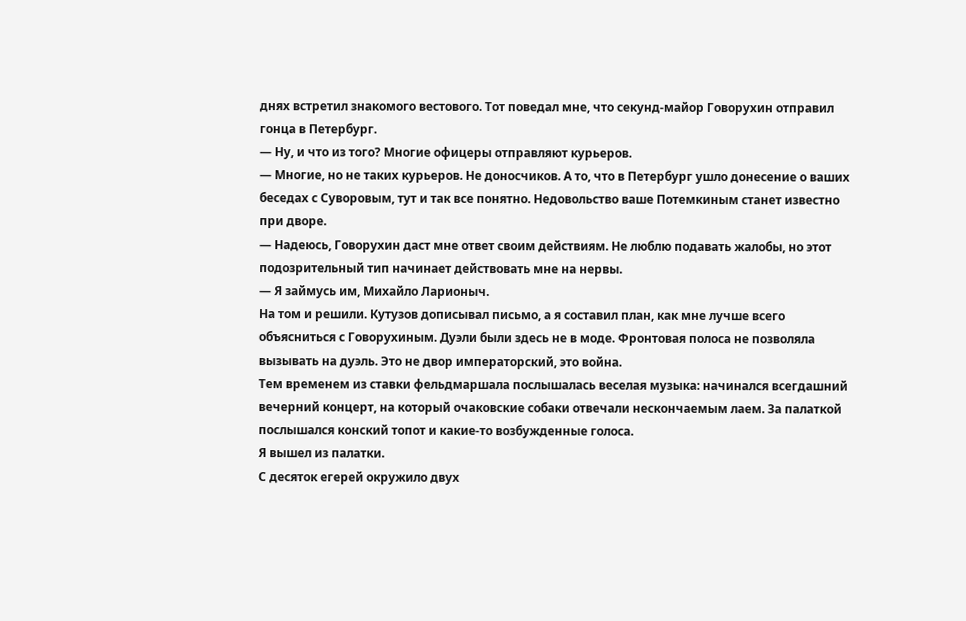днях встретил знакомого вестового. Тот поведал мне, что секунд-майор Говорухин отправил гонца в Петербург.
— Ну, и что из того? Многие офицеры отправляют курьеров.
— Многие, но не таких курьеров. Не доносчиков. А то, что в Петербург ушло донесение о ваших беседах с Суворовым, тут и так все понятно. Недовольство ваше Потемкиным станет известно при дворе.
— Надеюсь, Говорухин даст мне ответ своим действиям. Не люблю подавать жалобы, но этот подозрительный тип начинает действовать мне на нервы.
— Я займусь им, Михайло Ларионыч.
На том и решили. Кутузов дописывал письмо, а я составил план, как мне лучше всего объясниться с Говорухиным. Дуэли были здесь не в моде. Фронтовая полоса не позволяла вызывать на дуэль. Это не двор императорский, это война.
Тем временем из ставки фельдмаршала послышалась веселая музыка: начинался всегдашний вечерний концерт, на который очаковские собаки отвечали нескончаемым лаем. За палаткой послышался конский топот и какие-то возбужденные голоса.
Я вышел из палатки.
С десяток егерей окружило двух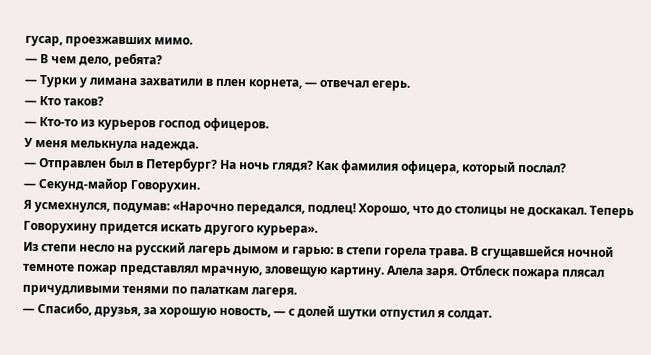гусар, проезжавших мимо.
— В чем дело, ребята?
— Турки у лимана захватили в плен корнета, — отвечал егерь.
— Кто таков?
— Кто-то из курьеров господ офицеров.
У меня мелькнула надежда.
— Отправлен был в Петербург? На ночь глядя? Как фамилия офицера, который послал?
— Секунд-майор Говорухин.
Я усмехнулся, подумав: «Нарочно передался, подлец! Хорошо, что до столицы не доскакал. Теперь Говорухину придется искать другого курьера».
Из степи несло на русский лагерь дымом и гарью: в степи горела трава. В сгущавшейся ночной темноте пожар представлял мрачную, зловещую картину. Алела заря. Отблеск пожара плясал причудливыми тенями по палаткам лагеря.
— Спасибо, друзья, за хорошую новость, — с долей шутки отпустил я солдат.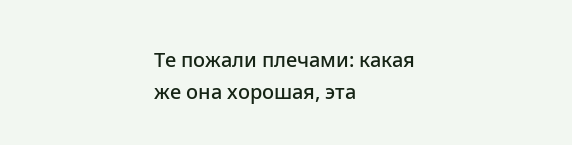Те пожали плечами: какая же она хорошая, эта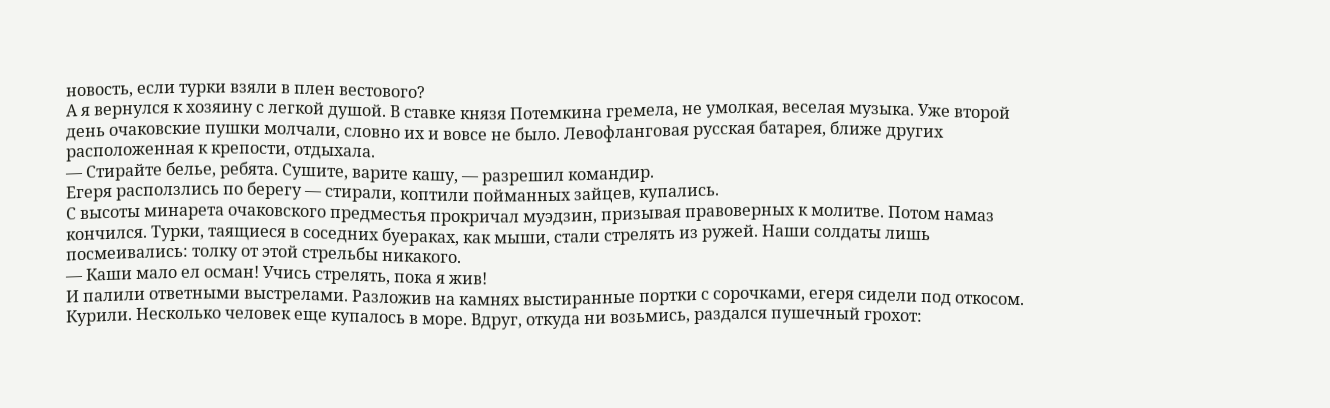новость, если турки взяли в плен вестового?
А я вернулся к хозяину с легкой душой. В ставке князя Потемкина гремела, не умолкая, веселая музыка. Уже второй день очаковские пушки молчали, словно их и вовсе не было. Левофланговая русская батарея, ближе других расположенная к крепости, отдыхала.
— Стирайте белье, ребята. Сушите, варите кашу, — разрешил командир.
Егеря расползлись по берегу — стирали, коптили пойманных зайцев, купались.
С высоты минарета очаковского предместья прокричал муэдзин, призывая правоверных к молитве. Потом намаз кончился. Турки, таящиеся в соседних буераках, как мыши, стали стрелять из ружей. Наши солдаты лишь посмеивались: толку от этой стрельбы никакого.
— Каши мало ел осман! Учись стрелять, пока я жив!
И палили ответными выстрелами. Разложив на камнях выстиранные портки с сорочками, егеря сидели под откосом. Курили. Несколько человек еще купалось в море. Вдруг, откуда ни возьмись, раздался пушечный грохот: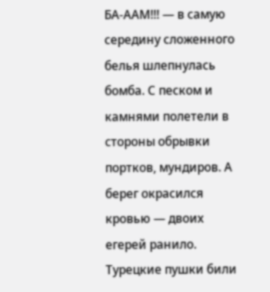БА-ААМ!!! — в самую середину сложенного белья шлепнулась бомба. С песком и камнями полетели в стороны обрывки портков, мундиров. А берег окрасился кровью — двоих егерей ранило. Турецкие пушки били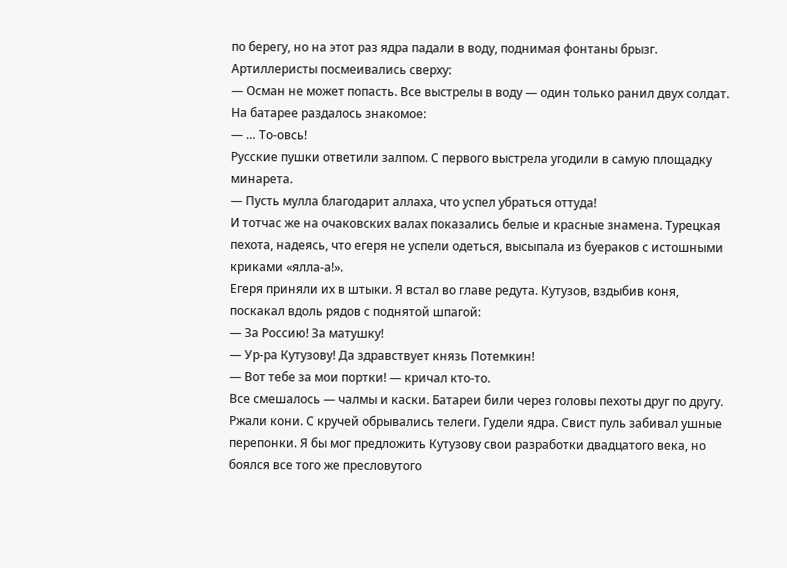по берегу, но на этот раз ядра падали в воду, поднимая фонтаны брызг.
Артиллеристы посмеивались сверху:
— Осман не может попасть. Все выстрелы в воду — один только ранил двух солдат.
На батарее раздалось знакомое:
— … То-овсь!
Русские пушки ответили залпом. С первого выстрела угодили в самую площадку минарета.
— Пусть мулла благодарит аллаха, что успел убраться оттуда!
И тотчас же на очаковских валах показались белые и красные знамена. Турецкая пехота, надеясь, что егеря не успели одеться, высыпала из буераков с истошными криками «ялла-а!».
Егеря приняли их в штыки. Я встал во главе редута. Кутузов, вздыбив коня, поскакал вдоль рядов с поднятой шпагой:
— За Россию! За матушку!
— Ур-ра Кутузову! Да здравствует князь Потемкин!
— Вот тебе за мои портки! — кричал кто-то.
Все смешалось — чалмы и каски. Батареи били через головы пехоты друг по другу. Ржали кони. С кручей обрывались телеги. Гудели ядра. Свист пуль забивал ушные перепонки. Я бы мог предложить Кутузову свои разработки двадцатого века, но боялся все того же пресловутого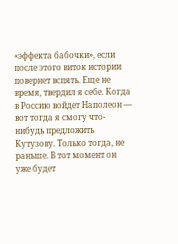«эффекта бабочки», если после этого виток истории повернет вспять. Еще не время, твердил я себе. Когда в Россию войдет Наполеон — вот тогда я смогу что-нибудь предложить Кутузову. Только тогда, не раньше. В тот момент он уже будет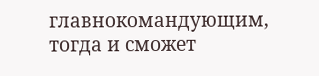главнокомандующим, тогда и сможет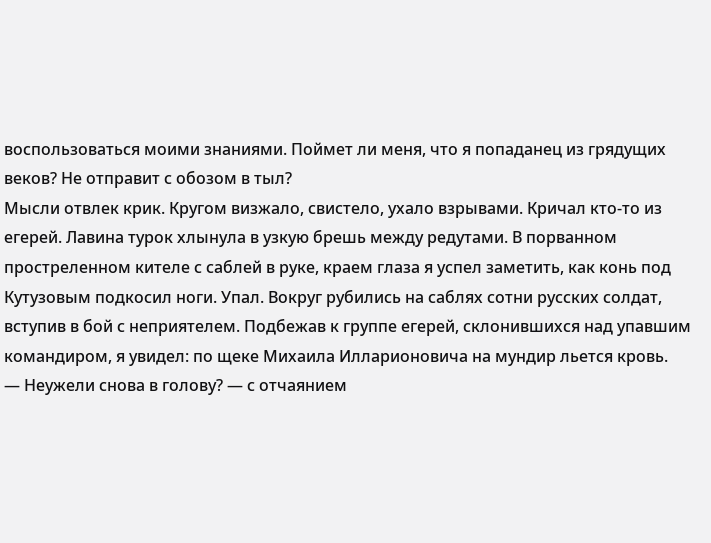воспользоваться моими знаниями. Поймет ли меня, что я попаданец из грядущих веков? Не отправит с обозом в тыл?
Мысли отвлек крик. Кругом визжало, свистело, ухало взрывами. Кричал кто-то из егерей. Лавина турок хлынула в узкую брешь между редутами. В порванном простреленном кителе с саблей в руке, краем глаза я успел заметить, как конь под Кутузовым подкосил ноги. Упал. Вокруг рубились на саблях сотни русских солдат, вступив в бой с неприятелем. Подбежав к группе егерей, склонившихся над упавшим командиром, я увидел: по щеке Михаила Илларионовича на мундир льется кровь.
— Неужели снова в голову? — с отчаянием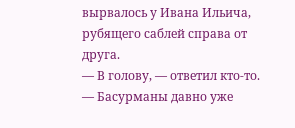вырвалось у Ивана Ильича, рубящего саблей справа от друга.
— В голову, — ответил кто-то.
— Басурманы давно уже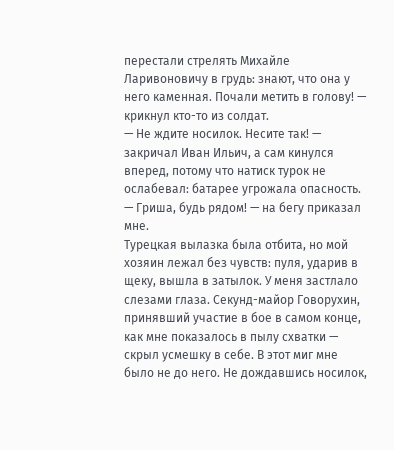перестали стрелять Михайле Ларивоновичу в грудь: знают, что она у него каменная. Почали метить в голову! — крикнул кто-то из солдат.
— Не ждите носилок. Несите так! — закричал Иван Ильич, а сам кинулся вперед, потому что натиск турок не ослабевал: батарее угрожала опасность. — Гриша, будь рядом! — на бегу приказал мне.
Турецкая вылазка была отбита, но мой хозяин лежал без чувств: пуля, ударив в щеку, вышла в затылок. У меня застлало слезами глаза. Секунд-майор Говорухин, принявший участие в бое в самом конце, как мне показалось в пылу схватки — скрыл усмешку в себе. В этот миг мне было не до него. Не дождавшись носилок,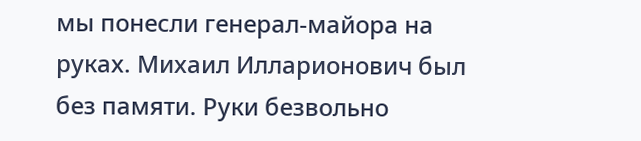мы понесли генерал-майора на руках. Михаил Илларионович был без памяти. Руки безвольно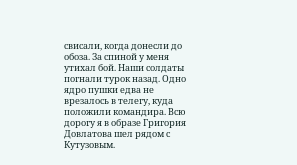свисали, когда донесли до обоза. За спиной у меня утихал бой. Наши солдаты погнали турок назад. Одно ядро пушки едва не врезалось в телегу, куда положили командира. Всю дорогу я в образе Григория Довлатова шел рядом с Кутузовым.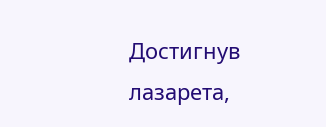Достигнув лазарета,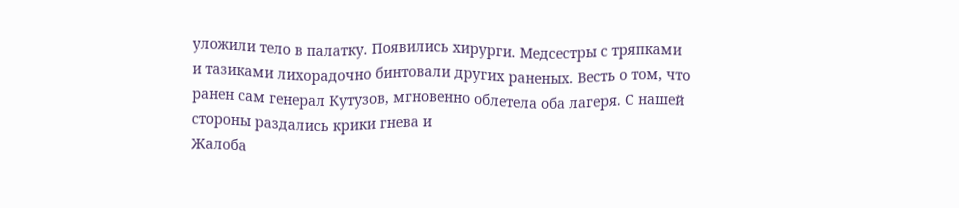уложили тело в палатку. Появились хирурги. Медсестры с тряпками и тазиками лихорадочно бинтовали других раненых. Весть о том, что ранен сам генерал Кутузов, мгновенно облетела оба лагеря. С нашей стороны раздались крики гнева и
Жалоба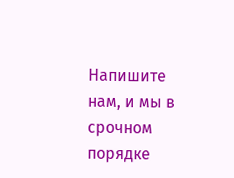Напишите нам, и мы в срочном порядке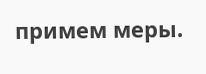примем меры.